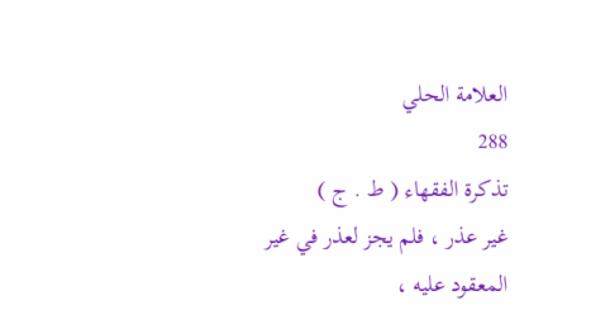العلامة الحلي
288
تذكرة الفقهاء ( ط . ج )
غير عذر ، فلم يجز لعذر في غير المعقود عليه ،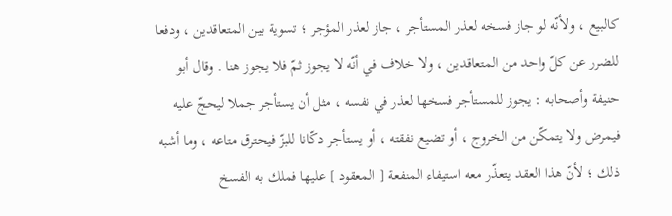كالبيع ، ولأنّه لو جاز فسخه لعذر المستأجر ، جاز لعذر المؤجر ؛ تسوية بين المتعاقدين ، ودفعا للضرر عن كلّ واحد من المتعاقدين ، ولا خلاف في أنّه لا يجوز ثمّ فلا يجوز هنا . وقال أبو حنيفة وأصحابه : يجوز للمستأجر فسخها لعذر في نفسه ، مثل أن يستأجر جملا ليحجّ عليه فيمرض ولا يتمكّن من الخروج ، أو تضيع نفقته ، أو يستأجر دكّانا للبزّ فيحترق متاعه ، وما أشبه ذلك ؛ لأنّ هذا العقد يتعذّر معه استيفاء المنفعة [ المعقود ] عليها فملك به الفسخ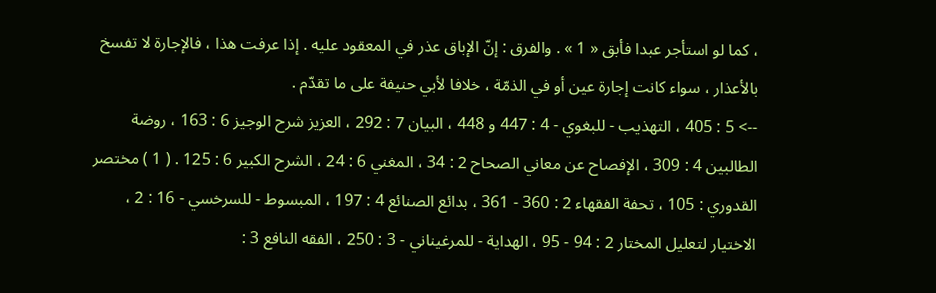، كما لو استأجر عبدا فأبق « 1 » . والفرق : إنّ الإباق عذر في المعقود عليه . إذا عرفت هذا ، فالإجارة لا تفسخ بالأعذار ، سواء كانت إجارة عين أو في الذمّة ، خلافا لأبي حنيفة على ما تقدّم .
--> 5 : 405 ، التهذيب - للبغوي - 4 : 447 و 448 ، البيان 7 : 292 ، العزيز شرح الوجيز 6 : 163 ، روضة الطالبين 4 : 309 ، الإفصاح عن معاني الصحاح 2 : 34 ، المغني 6 : 24 ، الشرح الكبير 6 : 125 . ( 1 ) مختصر القدوري : 105 ، تحفة الفقهاء 2 : 360 - 361 ، بدائع الصنائع 4 : 197 ، المبسوط - للسرخسي - 16 : 2 ، الاختيار لتعليل المختار 2 : 94 - 95 ، الهداية - للمرغيناني - 3 : 250 ، الفقه النافع 3 :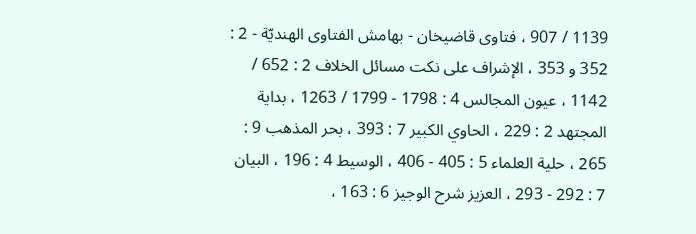1139 / 907 ، فتاوى قاضيخان - بهامش الفتاوى الهنديّة - 2 : 352 و 353 ، الإشراف على نكت مسائل الخلاف 2 : 652 / 1142 ، عيون المجالس 4 : 1798 - 1799 / 1263 ، بداية المجتهد 2 : 229 ، الحاوي الكبير 7 : 393 ، بحر المذهب 9 : 265 ، حلية العلماء 5 : 405 - 406 ، الوسيط 4 : 196 ، البيان 7 : 292 - 293 ، العزيز شرح الوجيز 6 : 163 ،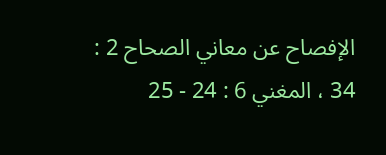الإفصاح عن معاني الصحاح 2 : 34 ، المغني 6 : 24 - 25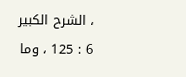، الشرح الكبير 6 : 125 ، وما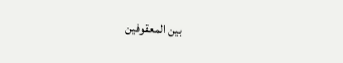بين المعقوفين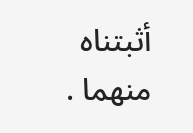أثبتناه منهما .